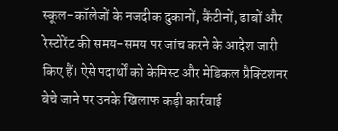स्कूल-कॉलेजों के नजदीक दुकानों, कैंटीनों, ढाबों और रेस्टोरेंट की समय-समय पर जांच करने के आदेश जारी किए हैं। ऐसे पदार्थों को केमिस्ट और मेडिकल प्रैक्टिशनर बेचे जाने पर उनके खिलाफ कड़ी कार्रवाई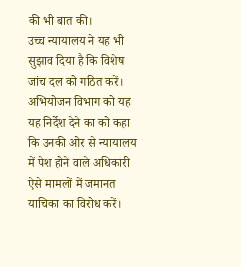की भी बात की।
उच्च न्यायालय ने यह भी सुझाव दिया है कि विशेष जांच दल को गठित करें। अभियोजन विभाग को यह यह निर्देश देने का को कहा कि उनकी ओर से न्यायालय में पेश होने वाले अधिकारी ऐसे मामलों में जमानत याचिका का विरोध करें।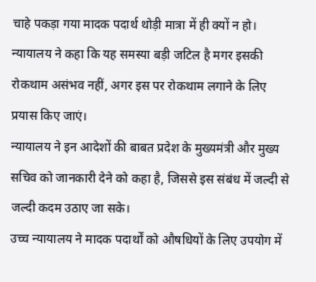चाहे पकड़ा गया मादक पदार्थ थोड़ी मात्रा में ही क्यों न हो। न्यायालय ने कहा कि यह समस्या बड़ी जटिल है मगर इसकी रोकथाम असंभव नहीं, अगर इस पर रोकथाम लगाने के लिए प्रयास किए जाएं।
न्यायालय ने इन आदेशों की बाबत प्रदेश के मुख्यमंत्री और मुख्य सचिव को जानकारी देने को कहा है, जिससे इस संबंध में जल्दी से जल्दी कदम उठाए जा सके।
उच्च न्यायालय ने मादक पदार्थों को औषधियों के लिए उपयोग में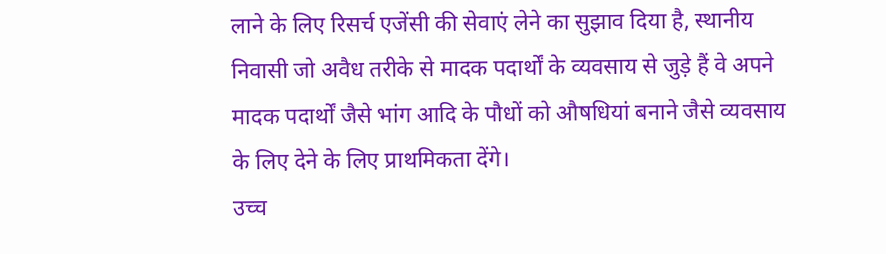लाने के लिए रिसर्च एजेंसी की सेवाएं लेने का सुझाव दिया है, स्थानीय निवासी जो अवैध तरीके से मादक पदार्थों के व्यवसाय से जुड़े हैं वे अपने मादक पदार्थों जैसे भांग आदि के पौधों को औषधियां बनाने जैसे व्यवसाय के लिए देने के लिए प्राथमिकता देंगे।
उच्च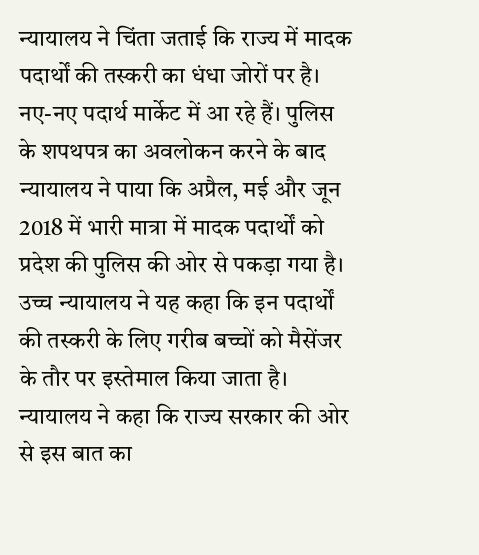न्यायालय ने चिंता जताई कि राज्य में मादक पदार्थों की तस्करी का धंधा जोरों पर है। नए-नए पदार्थ मार्केट में आ रहे हैं। पुलिस के शपथपत्र का अवलोकन करने के बाद न्यायालय ने पाया कि अप्रैल, मई और जून 2018 में भारी मात्रा में मादक पदार्थों को प्रदेश की पुलिस की ओर से पकड़ा गया है।
उच्च न्यायालय ने यह कहा कि इन पदार्थों की तस्करी के लिए गरीब बच्चों को मैसेंजर के तौर पर इस्तेमाल किया जाता है। न्यायालय ने कहा कि राज्य सरकार की ओर से इस बात का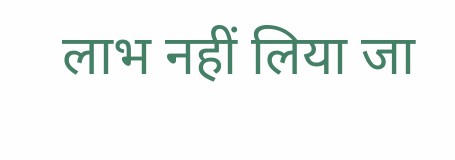लाभ नहीं लिया जा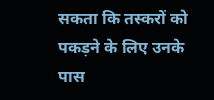सकता कि तस्करों को पकड़ने के लिए उनके पास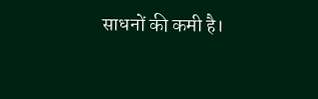साधनों की कमी है।